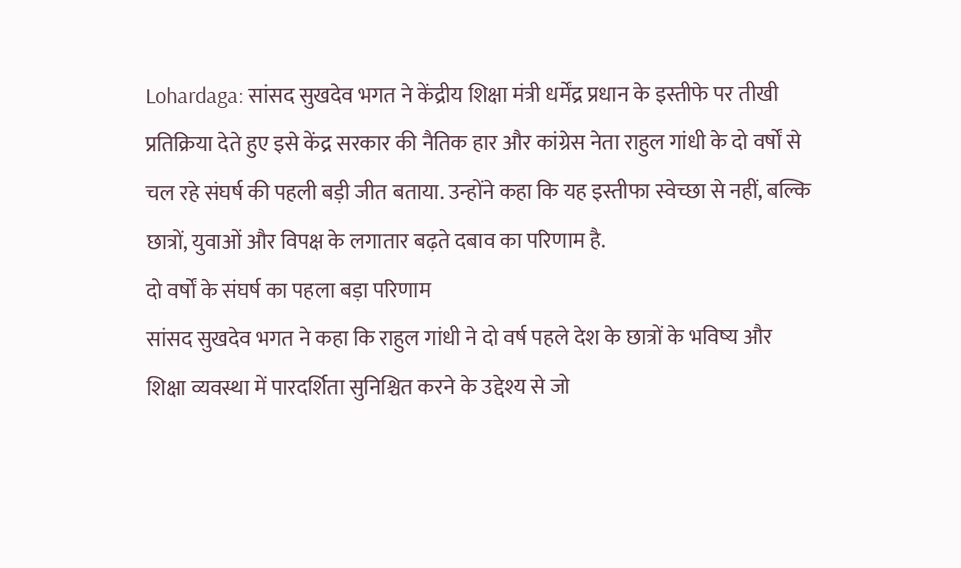Lohardaga: सांसद सुखदेव भगत ने केंद्रीय शिक्षा मंत्री धर्मेंद्र प्रधान के इस्तीफे पर तीखी प्रतिक्रिया देते हुए इसे केंद्र सरकार की नैतिक हार और कांग्रेस नेता राहुल गांधी के दो वर्षों से चल रहे संघर्ष की पहली बड़ी जीत बताया. उन्होंने कहा कि यह इस्तीफा स्वेच्छा से नहीं, बल्कि छात्रों, युवाओं और विपक्ष के लगातार बढ़ते दबाव का परिणाम है.
दो वर्षों के संघर्ष का पहला बड़ा परिणाम
सांसद सुखदेव भगत ने कहा कि राहुल गांधी ने दो वर्ष पहले देश के छात्रों के भविष्य और शिक्षा व्यवस्था में पारदर्शिता सुनिश्चित करने के उद्देश्य से जो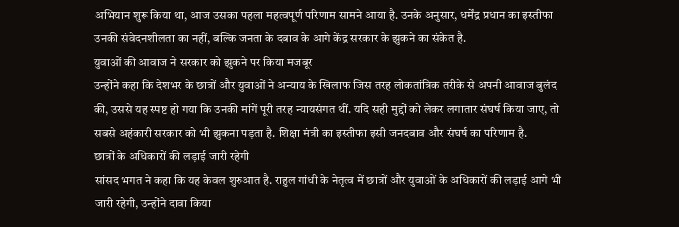अभियान शुरू किया था, आज उसका पहला महत्वपूर्ण परिणाम सामने आया है. उनके अनुसार, धर्मेंद्र प्रधान का इस्तीफा उनकी संवेदनशीलता का नहीं, बल्कि जनता के दबाव के आगे केंद्र सरकार के झुकने का संकेत है.
युवाओं की आवाज ने सरकार को झुकने पर किया मजबूर
उन्होंने कहा कि देशभर के छात्रों और युवाओं ने अन्याय के खिलाफ जिस तरह लोकतांत्रिक तरीके से अपनी आवाज बुलंद की, उससे यह स्पष्ट हो गया कि उनकी मांगें पूरी तरह न्यायसंगत थीं. यदि सही मुद्दों को लेकर लगातार संघर्ष किया जाए, तो सबसे अहंकारी सरकार को भी झुकना पड़ता है. शिक्षा मंत्री का इस्तीफा इसी जनदबाव और संघर्ष का परिणाम है.
छात्रों के अधिकारों की लड़ाई जारी रहेगी
सांसद भगत ने कहा कि यह केवल शुरुआत है. राहुल गांधी के नेतृत्व में छात्रों और युवाओं के अधिकारों की लड़ाई आगे भी जारी रहेगी, उन्होंने दावा किया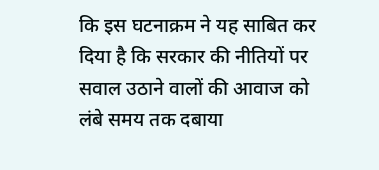कि इस घटनाक्रम ने यह साबित कर दिया है कि सरकार की नीतियों पर सवाल उठाने वालों की आवाज को लंबे समय तक दबाया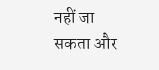नहीं जा सकता और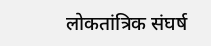लोकतांत्रिक संघर्ष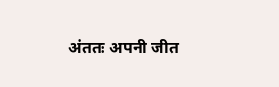अंततः अपनी जीत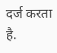दर्ज करता है.